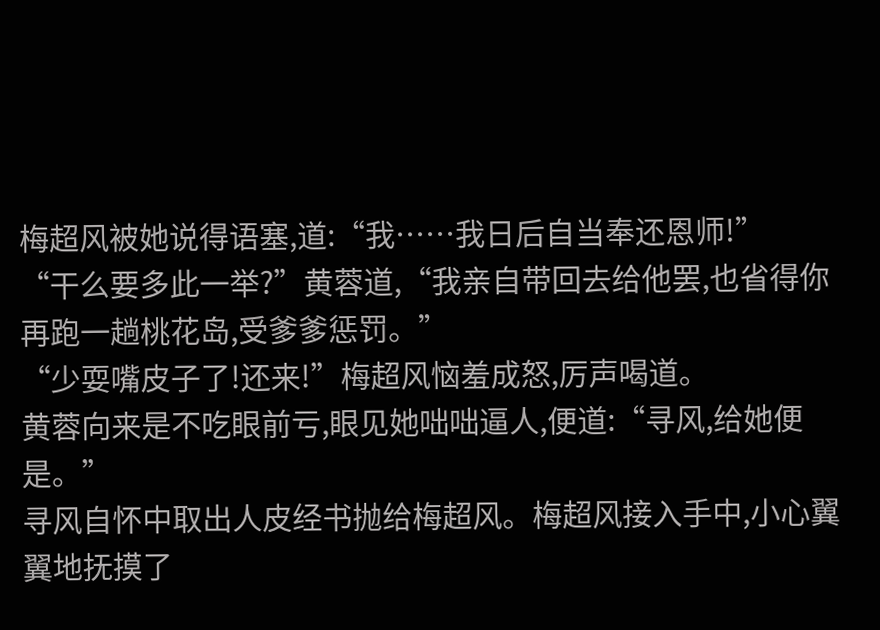梅超风被她说得语塞,道:“我……我日后自当奉还恩师!”
“干么要多此一举?”黄蓉道,“我亲自带回去给他罢,也省得你再跑一趟桃花岛,受爹爹惩罚。”
“少耍嘴皮子了!还来!”梅超风恼羞成怒,厉声喝道。
黄蓉向来是不吃眼前亏,眼见她咄咄逼人,便道:“寻风,给她便是。”
寻风自怀中取出人皮经书抛给梅超风。梅超风接入手中,小心翼翼地抚摸了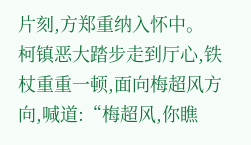片刻,方郑重纳入怀中。
柯镇恶大踏步走到厅心,铁杖重重一顿,面向梅超风方向,喊道:“梅超风,你瞧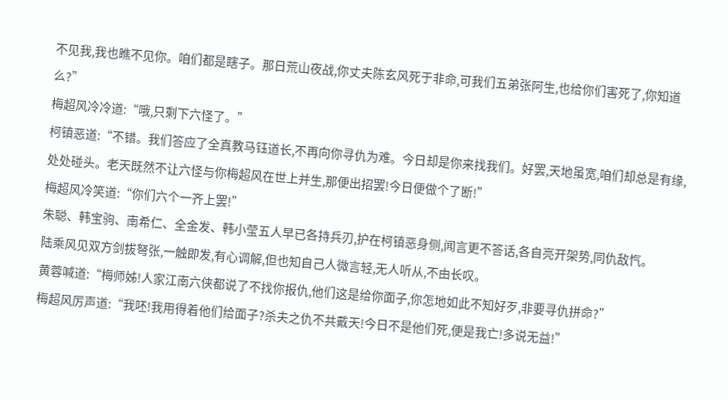不见我,我也瞧不见你。咱们都是瞎子。那日荒山夜战,你丈夫陈玄风死于非命,可我们五弟张阿生,也给你们害死了,你知道么?”
梅超风冷冷道:“哦,只剩下六怪了。”
柯镇恶道:“不错。我们答应了全真教马钰道长,不再向你寻仇为难。今日却是你来找我们。好罢,天地虽宽,咱们却总是有缘,处处碰头。老天既然不让六怪与你梅超风在世上并生,那便出招罢!今日便做个了断!”
梅超风冷笑道:“你们六个一齐上罢!”
朱聪、韩宝驹、南希仁、全金发、韩小莹五人早已各持兵刃,护在柯镇恶身侧,闻言更不答话,各自亮开架势,同仇敌忾。
陆乘风见双方剑拔弩张,一触即发,有心调解,但也知自己人微言轻,无人听从,不由长叹。
黄蓉喊道:“梅师姊!人家江南六侠都说了不找你报仇,他们这是给你面子,你怎地如此不知好歹,非要寻仇拼命?”
梅超风厉声道:“我呸!我用得着他们给面子?杀夫之仇不共戴天!今日不是他们死,便是我亡!多说无益!”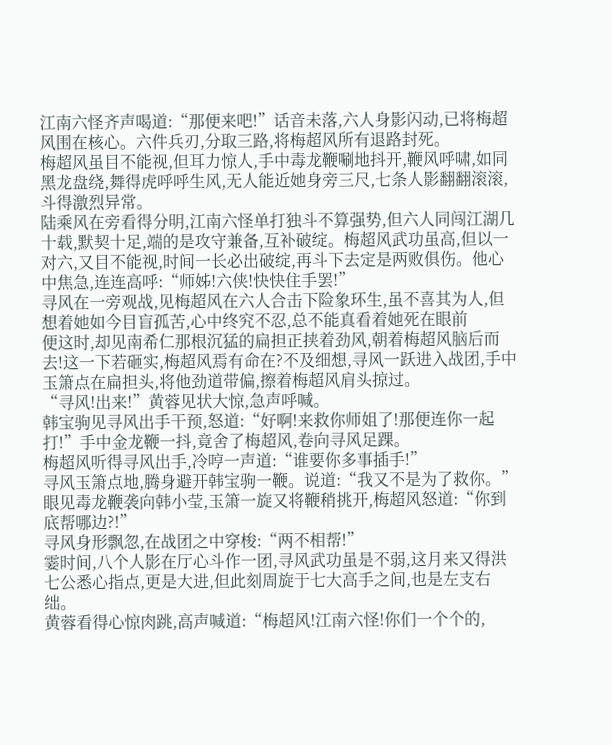江南六怪齐声喝道:“那便来吧!”话音未落,六人身影闪动,已将梅超风围在核心。六件兵刃,分取三路,将梅超风所有退路封死。
梅超风虽目不能视,但耳力惊人,手中毒龙鞭唰地抖开,鞭风呼啸,如同黑龙盘绕,舞得虎呼呼生风,无人能近她身旁三尺,七条人影翻翻滚滚,斗得激烈异常。
陆乘风在旁看得分明,江南六怪单打独斗不算强势,但六人同闯江湖几十载,默契十足,端的是攻守兼备,互补破绽。梅超风武功虽高,但以一对六,又目不能视,时间一长必出破绽,再斗下去定是两败俱伤。他心中焦急,连连高呼:“师姊!六侠!快快住手罢!”
寻风在一旁观战,见梅超风在六人合击下险象环生,虽不喜其为人,但想着她如今目盲孤苦,心中终究不忍,总不能真看着她死在眼前
便这时,却见南希仁那根沉猛的扁担正挟着劲风,朝着梅超风脑后而去!这一下若砸实,梅超风焉有命在?不及细想,寻风一跃进入战团,手中玉箫点在扁担头,将他劲道带偏,擦着梅超风肩头掠过。
“寻风!出来!”黄蓉见状大惊,急声呼喊。
韩宝驹见寻风出手干预,怒道:“好啊!来救你师姐了!那便连你一起打!”手中金龙鞭一抖,竟舍了梅超风,卷向寻风足踝。
梅超风听得寻风出手,冷哼一声道:“谁要你多事插手!”
寻风玉箫点地,腾身避开韩宝驹一鞭。说道:“我又不是为了救你。”
眼见毒龙鞭袭向韩小莹,玉箫一旋又将鞭稍挑开,梅超风怒道:“你到底帮哪边?!”
寻风身形飘忽,在战团之中穿梭:“两不相帮!”
霎时间,八个人影在厅心斗作一团,寻风武功虽是不弱,这月来又得洪七公悉心指点,更是大进,但此刻周旋于七大高手之间,也是左支右绌。
黄蓉看得心惊肉跳,高声喊道:“梅超风!江南六怪!你们一个个的,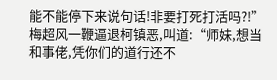能不能停下来说句话!非要打死打活吗?!”
梅超风一鞭逼退柯镇恶,叫道:“师妹,想当和事佬,凭你们的道行还不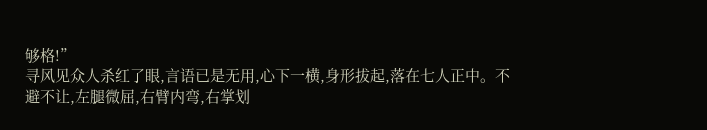够格!”
寻风见众人杀红了眼,言语已是无用,心下一横,身形拔起,落在七人正中。不避不让,左腿微屈,右臂内弯,右掌划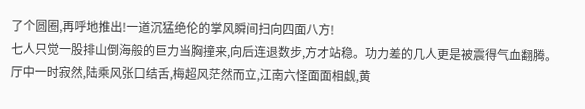了个圆圈,再呼地推出!一道沉猛绝伦的掌风瞬间扫向四面八方!
七人只觉一股排山倒海般的巨力当胸撞来,向后连退数步,方才站稳。功力差的几人更是被震得气血翻腾。
厅中一时寂然,陆乘风张口结舌,梅超风茫然而立,江南六怪面面相觑,黄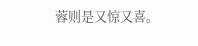蓉则是又惊又喜。